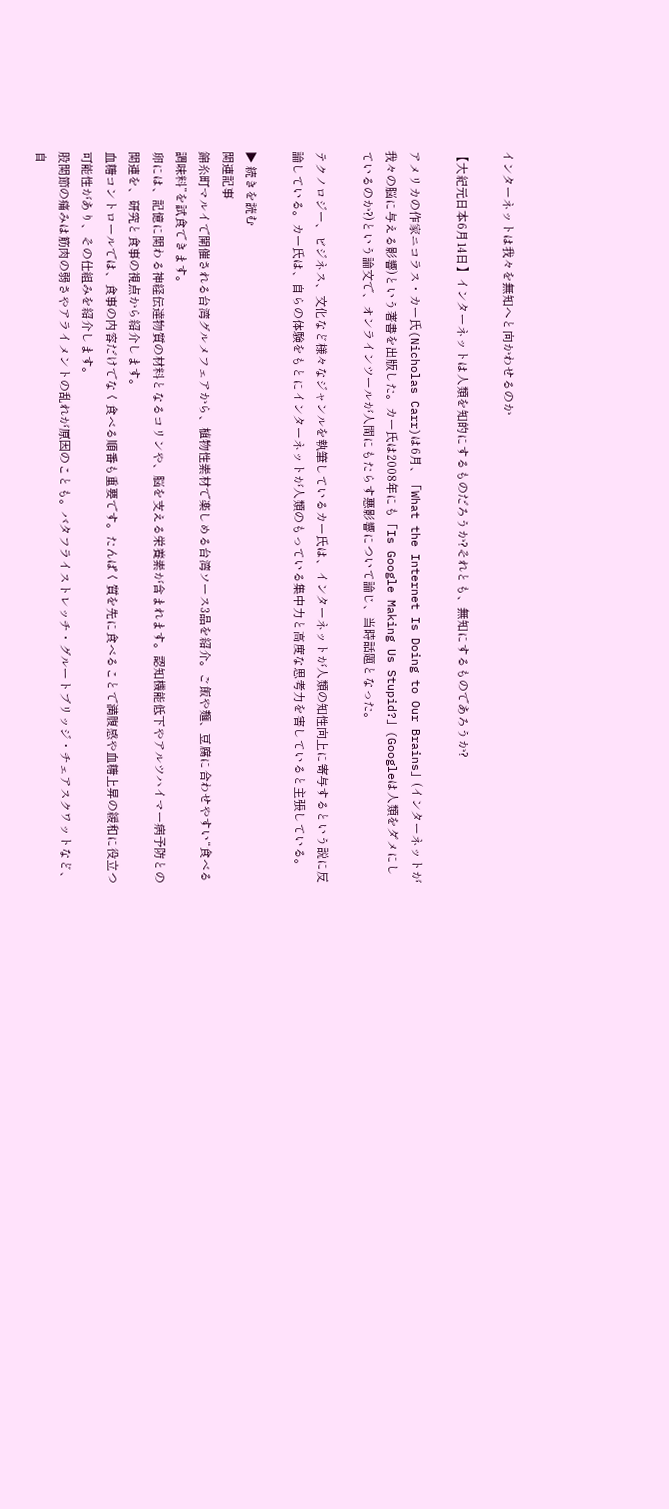インターネットは我々を無知へと向かわせるのか

【大紀元日本6月14日】インターネットは人類を知的にするものだろうか?それとも、無知にするものであろうか?

アメリカの作家ニコラス・カー氏(Nicholas Carr)は6月、「What the Internet Is Doing to Our Brains」(インターネットが我々の脳に与える影響)という著書を出版した。カー氏は2008年にも「Is Google Making Us Stupid?」(Googleは人類をダメにしているのか?)という論文で、オンラインツールが人間にもたらす悪影響について論じ、当時話題となった。

テクノロジー、ビジネス、文化など様々なジャンルを執筆しているカー氏は、インターネットが人類の知性向上に寄与するという説に反論している。カー氏は、自らの体験をもとにインターネットが人類のもっている集中力と高度な思考力を害していると主張している。

▶ 続きを読む
関連記事
錦糸町マルイで開催される台湾グルメフェアから、植物性素材で楽しめる台湾ソース3品を紹介。ご飯や麺、豆腐に合わせやすい“食べる調味料”を試食できます。
卵には、記憶に関わる神経伝達物質の材料となるコリンや、脳を支える栄養素が含まれます。認知機能低下やアルツハイマー病予防との関連を、研究と食事の視点から紹介します。
血糖コントロールでは、食事の内容だけでなく食べる順番も重要です。たんぱく質を先に食べることで満腹感や血糖上昇の緩和に役立つ可能性があり、その仕組みを紹介します。
股関節の痛みは筋肉の弱さやアライメントの乱れが原因のことも。バタフライストレッチ・グルートブリッジ・チェアスクワットなど、自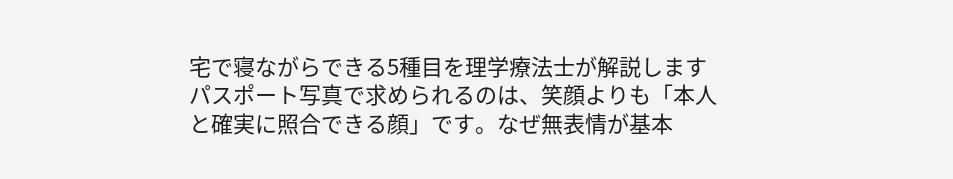宅で寝ながらできる5種目を理学療法士が解説します
パスポート写真で求められるのは、笑顔よりも「本人と確実に照合できる顔」です。なぜ無表情が基本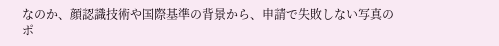なのか、顔認識技術や国際基準の背景から、申請で失敗しない写真のポ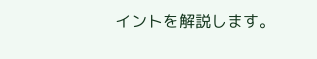イントを解説します。